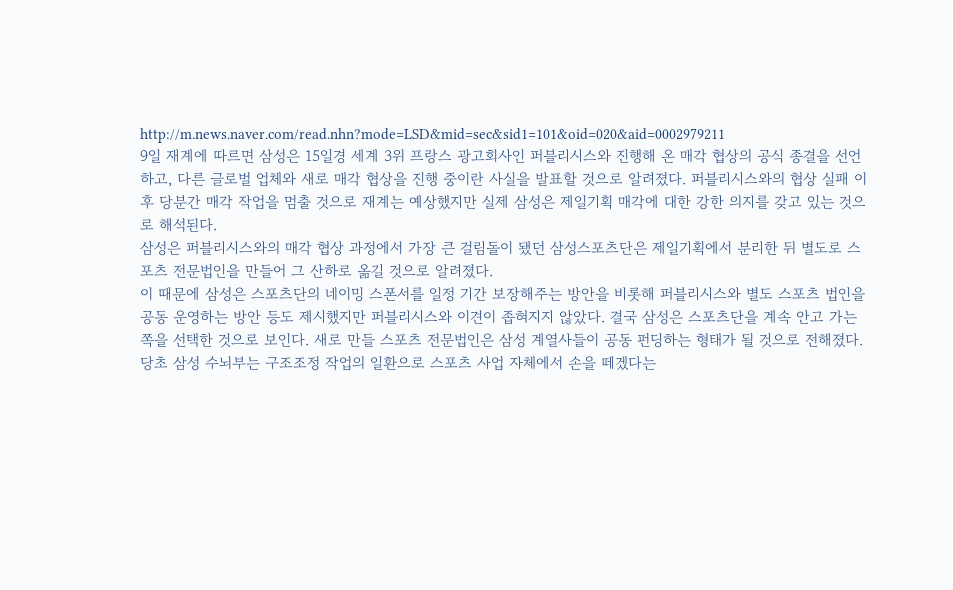http://m.news.naver.com/read.nhn?mode=LSD&mid=sec&sid1=101&oid=020&aid=0002979211
9일 재계에 따르면 삼성은 15일경 세계 3위 프랑스 광고회사인 퍼블리시스와 진행해 온 매각 협상의 공식 종결을 선언하고, 다른 글로벌 업체와 새로 매각 협상을 진행 중이란 사실을 발표할 것으로 알려졌다. 퍼블리시스와의 협상 실패 이후 당분간 매각 작업을 멈출 것으로 재계는 예상했지만 실제 삼성은 제일기획 매각에 대한 강한 의지를 갖고 있는 것으로 해석된다.
삼성은 퍼블리시스와의 매각 협상 과정에서 가장 큰 걸림돌이 됐던 삼성스포츠단은 제일기획에서 분리한 뒤 별도로 스포츠 전문법인을 만들어 그 산하로 옮길 것으로 알려졌다.
이 때문에 삼성은 스포츠단의 네이밍 스폰서를 일정 기간 보장해주는 방안을 비롯해 퍼블리시스와 별도 스포츠 법인을 공동 운영하는 방안 등도 제시했지만 퍼블리시스와 이견이 좁혀지지 않았다. 결국 삼성은 스포츠단을 계속 안고 가는 쪽을 선택한 것으로 보인다. 새로 만들 스포츠 전문법인은 삼성 계열사들이 공동 펀딩하는 형태가 될 것으로 전해졌다.
당초 삼성 수뇌부는 구조조정 작업의 일환으로 스포츠 사업 자체에서 손을 떼겠다는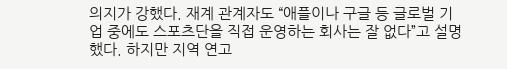의지가 강했다. 재계 관계자도 “애플이나 구글 등 글로벌 기업 중에도 스포츠단을 직접 운영하는 회사는 잘 없다”고 설명했다. 하지만 지역 연고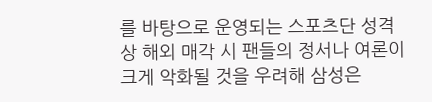를 바탕으로 운영되는 스포츠단 성격상 해외 매각 시 팬들의 정서나 여론이 크게 악화될 것을 우려해 삼성은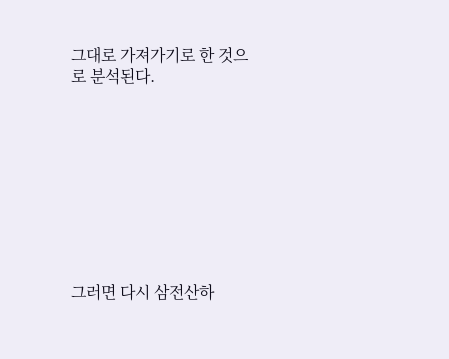그대로 가져가기로 한 것으로 분석된다.









그러면 다시 삼전산하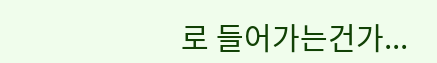로 들어가는건가...